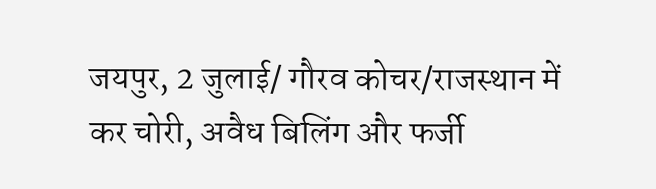जयपुर, 2 जुलाई/ गौरव कोचर/राजस्थान में कर चोरी, अवैध बिलिंग और फर्जी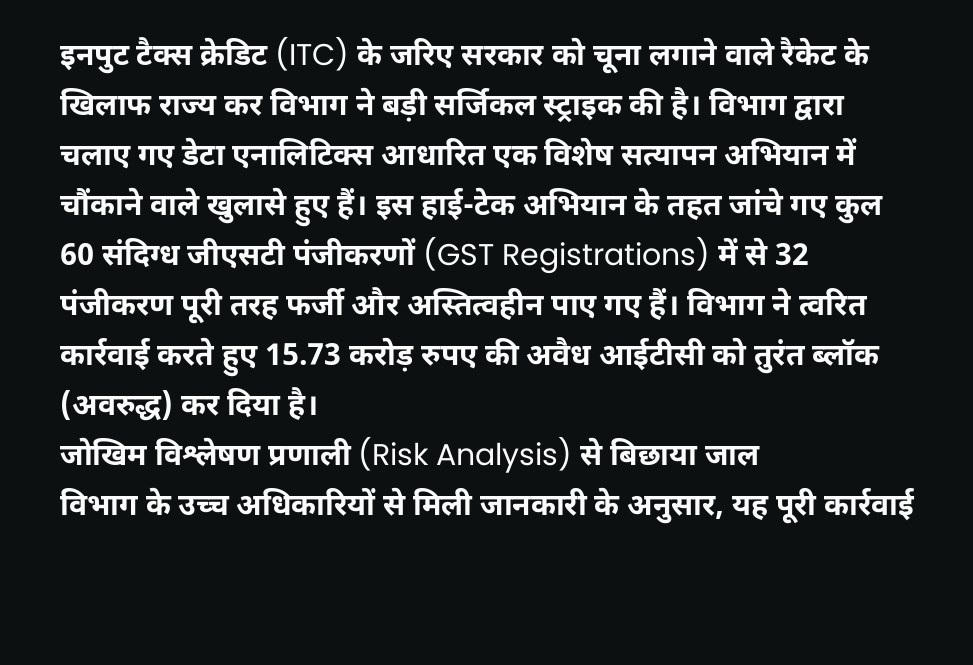इनपुट टैक्स क्रेडिट (ITC) के जरिए सरकार को चूना लगाने वाले रैकेट के खिलाफ राज्य कर विभाग ने बड़ी सर्जिकल स्ट्राइक की है। विभाग द्वारा चलाए गए डेटा एनालिटिक्स आधारित एक विशेष सत्यापन अभियान में चौंकाने वाले खुलासे हुए हैं। इस हाई-टेक अभियान के तहत जांचे गए कुल 60 संदिग्ध जीएसटी पंजीकरणों (GST Registrations) में से 32 पंजीकरण पूरी तरह फर्जी और अस्तित्वहीन पाए गए हैं। विभाग ने त्वरित कार्रवाई करते हुए 15.73 करोड़ रुपए की अवैध आईटीसी को तुरंत ब्लॉक (अवरुद्ध) कर दिया है।
जोखिम विश्लेषण प्रणाली (Risk Analysis) से बिछाया जाल
विभाग के उच्च अधिकारियों से मिली जानकारी के अनुसार, यह पूरी कार्रवाई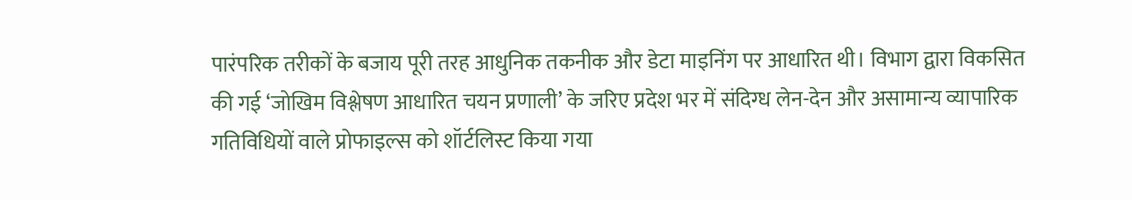पारंपरिक तरीकों के बजाय पूरी तरह आधुनिक तकनीक और डेटा माइनिंग पर आधारित थी। विभाग द्वारा विकसित की गई ‘जोखिम विश्लेषण आधारित चयन प्रणाली’ के जरिए प्रदेश भर में संदिग्ध लेन-देन और असामान्य व्यापारिक गतिविधियों वाले प्रोफाइल्स को शॉर्टलिस्ट किया गया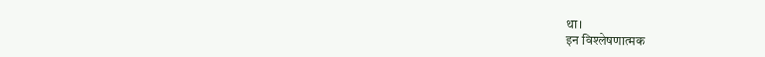था।
इन विश्लेषणात्मक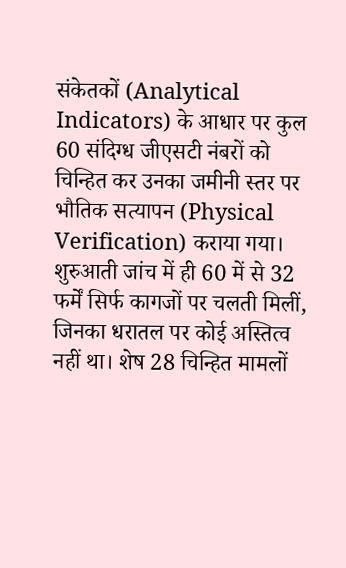संकेतकों (Analytical Indicators) के आधार पर कुल 60 संदिग्ध जीएसटी नंबरों को चिन्हित कर उनका जमीनी स्तर पर भौतिक सत्यापन (Physical Verification) कराया गया। शुरुआती जांच में ही 60 में से 32 फर्में सिर्फ कागजों पर चलती मिलीं, जिनका धरातल पर कोई अस्तित्व नहीं था। शेष 28 चिन्हित मामलों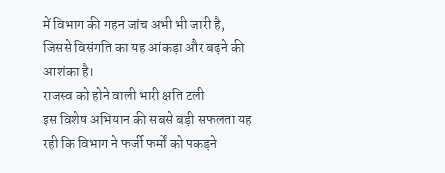में विभाग की गहन जांच अभी भी जारी है, जिससे विसंगति का यह आंकड़ा और बढ़ने की आशंका है।
राजस्व को होने वाली भारी क्षति टली
इस विशेष अभियान की सबसे बड़ी सफलता यह रही कि विभाग ने फर्जी फर्मों को पकड़ने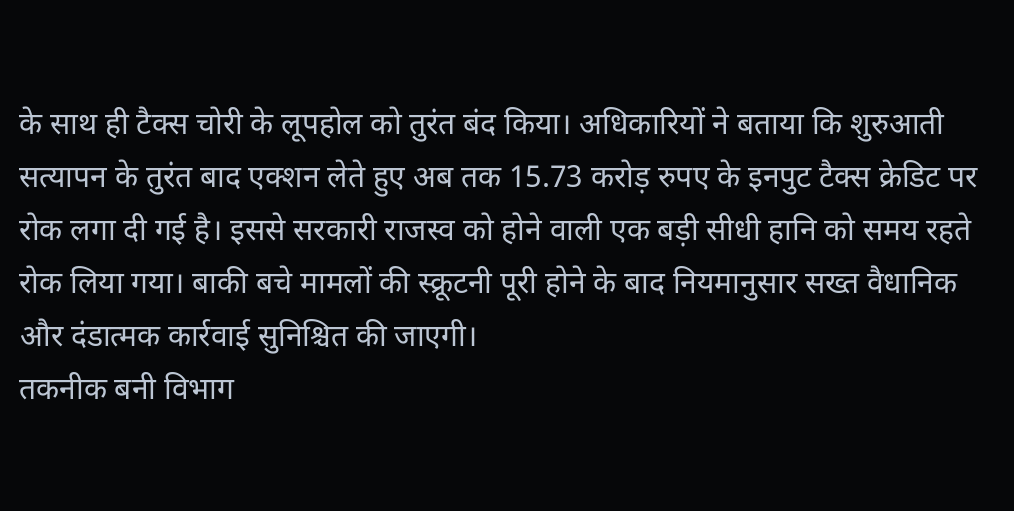के साथ ही टैक्स चोरी के लूपहोल को तुरंत बंद किया। अधिकारियों ने बताया कि शुरुआती सत्यापन के तुरंत बाद एक्शन लेते हुए अब तक 15.73 करोड़ रुपए के इनपुट टैक्स क्रेडिट पर रोक लगा दी गई है। इससे सरकारी राजस्व को होने वाली एक बड़ी सीधी हानि को समय रहते रोक लिया गया। बाकी बचे मामलों की स्क्रूटनी पूरी होने के बाद नियमानुसार सख्त वैधानिक और दंडात्मक कार्रवाई सुनिश्चित की जाएगी।
तकनीक बनी विभाग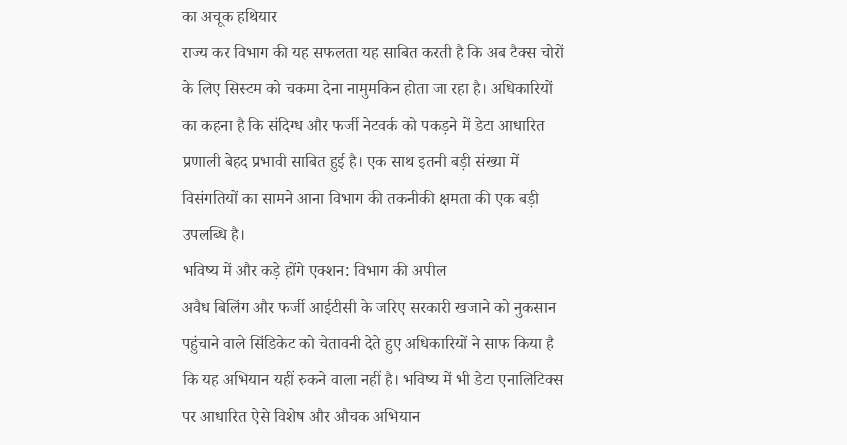का अचूक हथियार
राज्य कर विभाग की यह सफलता यह साबित करती है कि अब टैक्स चोरों के लिए सिस्टम को चकमा देना नामुमकिन होता जा रहा है। अधिकारियों का कहना है कि संदिग्ध और फर्जी नेटवर्क को पकड़ने में डेटा आधारित प्रणाली बेहद प्रभावी साबित हुई है। एक साथ इतनी बड़ी संख्या में विसंगतियों का सामने आना विभाग की तकनीकी क्षमता की एक बड़ी उपलब्धि है।
भविष्य में और कड़े होंगे एक्शन: विभाग की अपील
अवैध बिलिंग और फर्जी आईटीसी के जरिए सरकारी खजाने को नुकसान पहुंचाने वाले सिंडिकेट को चेतावनी देते हुए अधिकारियों ने साफ किया है कि यह अभियान यहीं रुकने वाला नहीं है। भविष्य में भी डेटा एनालिटिक्स पर आधारित ऐसे विशेष और औचक अभियान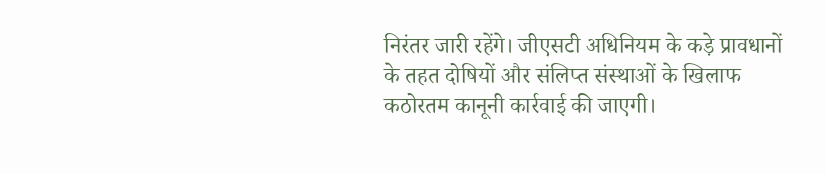निरंतर जारी रहेंगे। जीएसटी अधिनियम के कड़े प्रावधानों के तहत दोषियों और संलिप्त संस्थाओं के खिलाफ कठोरतम कानूनी कार्रवाई की जाएगी।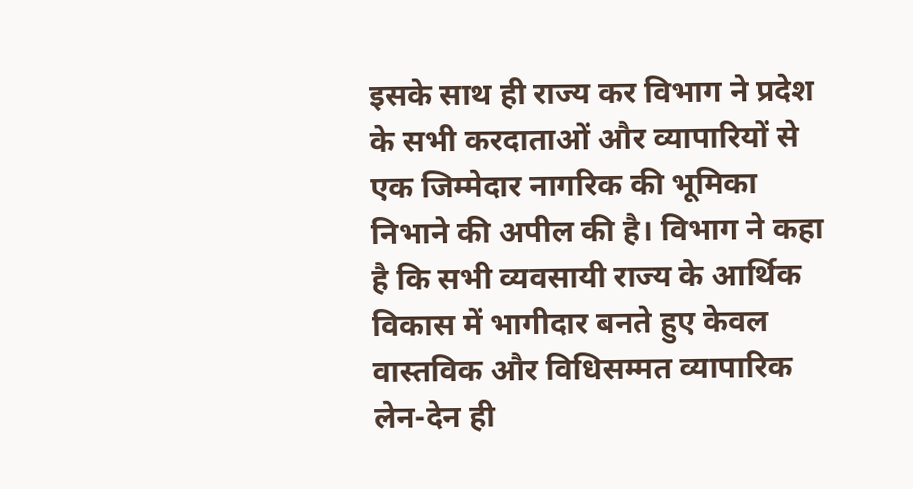इसके साथ ही राज्य कर विभाग ने प्रदेश के सभी करदाताओं और व्यापारियों से एक जिम्मेदार नागरिक की भूमिका निभाने की अपील की है। विभाग ने कहा है कि सभी व्यवसायी राज्य के आर्थिक विकास में भागीदार बनते हुए केवल वास्तविक और विधिसम्मत व्यापारिक लेन-देन ही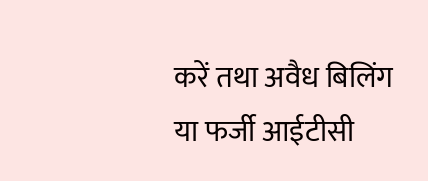करें तथा अवैध बिलिंग या फर्जी आईटीसी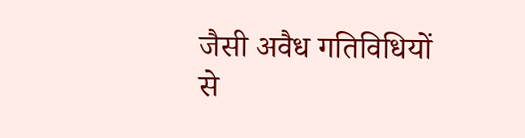जैसी अवैध गतिविधियों से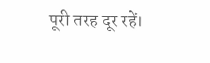पूरी तरह दूर रहें।